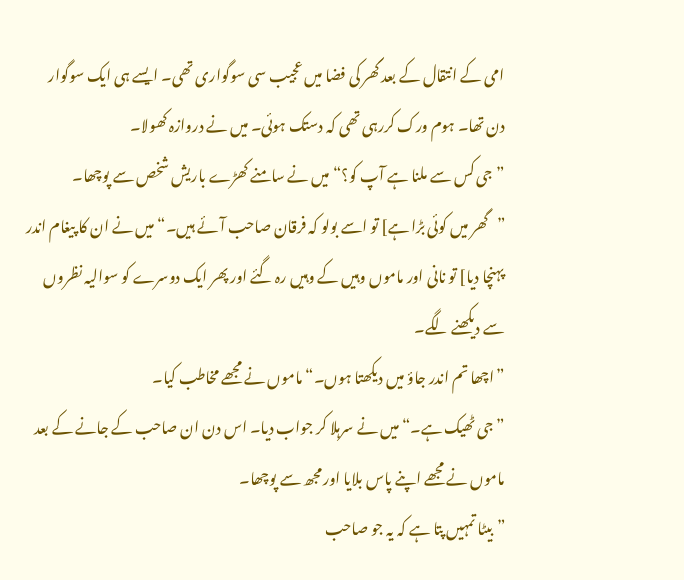امی کے انتقال کے بعد گھر کی فضا میں عجیب سی سوگواری تھی۔ ایسے ہی ایک سوگوار دن تھا۔ ہوم ورک کررہی تھی کہ دستک ہوئی۔ میں نے دروازہ کھولا۔
”جی کس سے ملنا ہے آپ کو؟“ میں نے سامنے کھڑے باریش شخص سے پوچھا۔
”گھر میں کوئی بڑا ہے] تو اسے بولو کہ فرقان صاحب آئے ہیں۔“ میں نے ان کا پیغام اندر پہنچا دیا] تو نانی اور ماموں وہیں کے وہیں رہ گئے اور پھر ایک دوسرے کو سوالیہ نظروں سے دیکھنے لگے۔
”اچھا تم اندر جاؤ میں دیکھتا ہوں۔“ ماموں نے مجھے مخاطب کیا۔
”جی ٹھیک ہے۔“ میں نے سرہلا کر جواب دیا۔ اس دن ان صاحب کے جانے کے بعد ماموں نے مجھے اپنے پاس بلایا اور مجھ سے پوچھا۔
”بیٹا تمہیں پتا ہے کہ یہ جو صاحب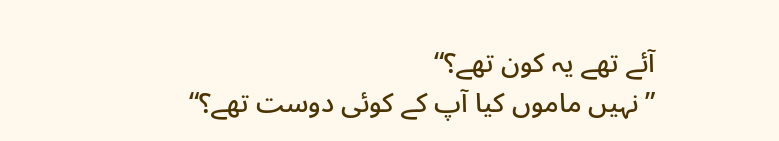آئے تھے یہ کون تھے؟“
”نہیں ماموں کیا آپ کے کوئی دوست تھے؟“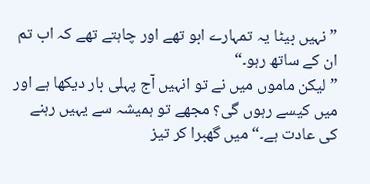”نہیں بیٹا یہ تمہارے ابو تھے اور چاہتے تھے کہ اب تم ان کے ساتھ رہو۔“
”لیکن ماموں میں نے تو انہیں آج پہلی بار دیکھا ہے اور میں کیسے رہوں گی؟ مجھے تو ہمیشہ سے یہیں رہنے کی عادت ہے۔“ میں گھبرا کر تیز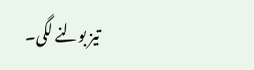تیز بولنے لگی۔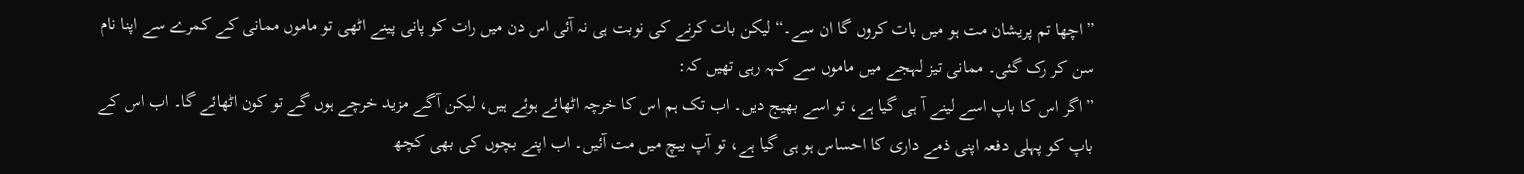”اچھا تم پریشان مت ہو میں بات کروں گا ان سے۔“ لیکن بات کرنے کی نوبت ہی نہ آئی اس دن میں رات کو پانی پینے اٹھی تو ماموں ممانی کے کمرے سے اپنا نام سن کر رک گئی۔ ممانی تیز لہجے میں ماموں سے کہہ رہی تھیں کہ:
”اگر اس کا باپ اسے لینے آ ہی گیا ہے، تو اسے بھیج دیں۔ اب تک ہم اس کا خرچہ اٹھائے ہوئے ہیں، لیکن آگے مزید خرچے ہوں گے تو کون اٹھائے گا۔ اب اس کے باپ کو پہلی دفعہ اپنی ذمے داری کا احساس ہو ہی گیا ہے، تو آپ بیچ میں مت آئیں۔ اب اپنے بچوں کی بھی کچھ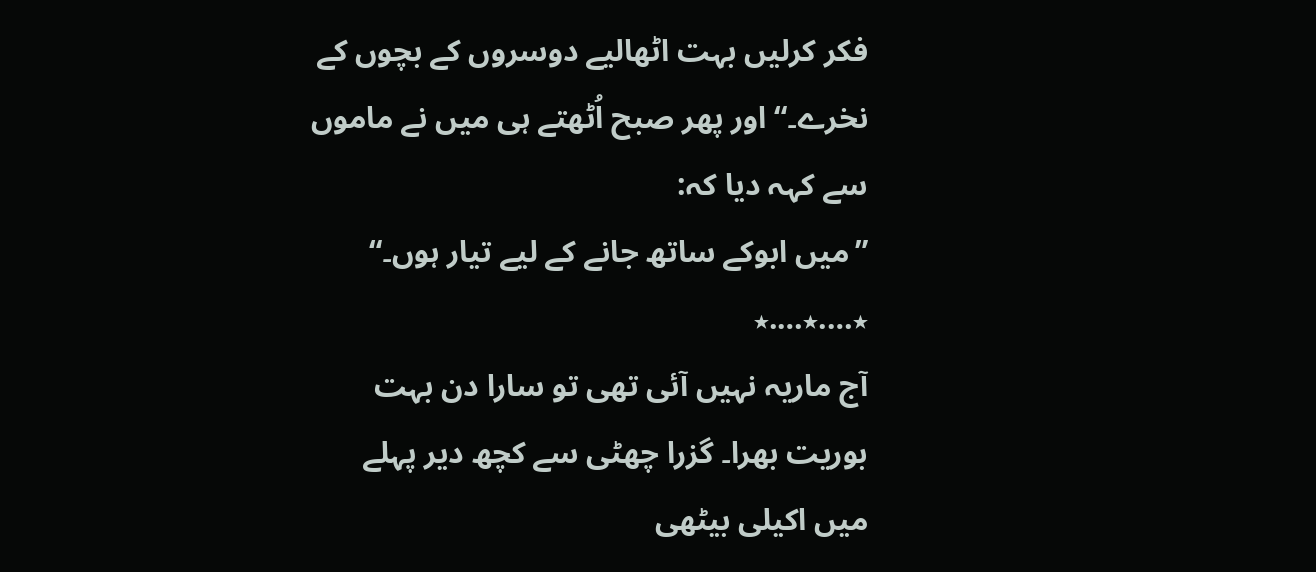فکر کرلیں بہت اٹھالیے دوسروں کے بچوں کے نخرے۔“ اور پھر صبح اُٹھتے ہی میں نے ماموں سے کہہ دیا کہ:
”میں ابوکے ساتھ جانے کے لیے تیار ہوں۔“
٭….٭….٭
آج ماریہ نہیں آئی تھی تو سارا دن بہت بوریت بھرا۔ گزرا چھٹی سے کچھ دیر پہلے میں اکیلی بیٹھی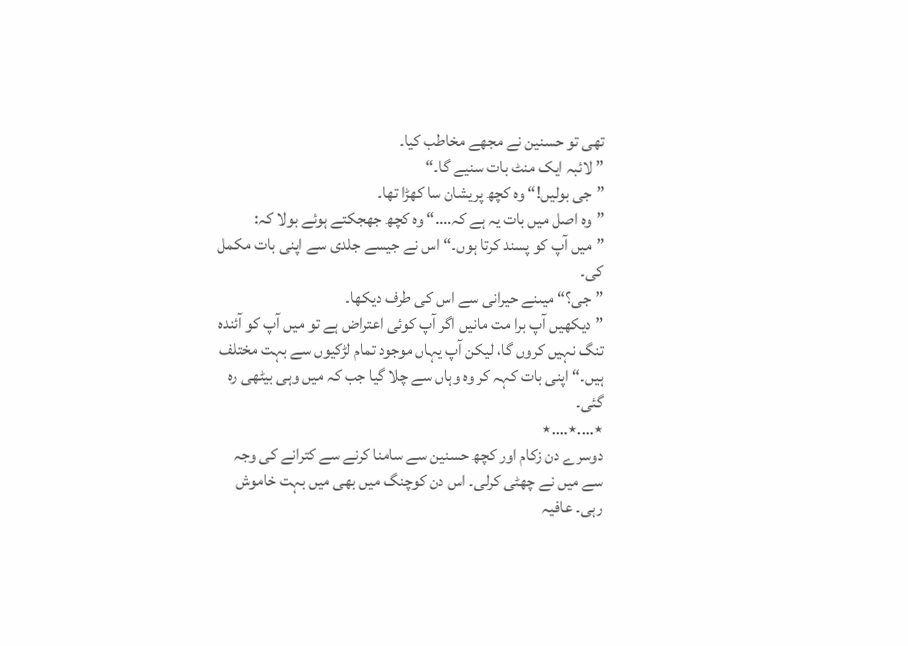تھی تو حسنین نے مجھے مخاطب کیا۔
” لائبہ ایک منٹ بات سنیے گا۔“
”جی بولیں!“ وہ کچھ پریشان سا کھڑا تھا۔
”وہ اصل میں بات یہ ہے کہ….“ وہ کچھ جھجکتے ہوئے بولا کہ:
”میں آپ کو پسند کرتا ہوں۔“ اس نے جیسے جلدی سے اپنی بات مکمل کی۔
”جی؟“ میںنے حیرانی سے اس کی طرف دیکھا۔
”دیکھیں آپ برا مت مانیں اگر آپ کوئی اعتراض ہے تو میں آپ کو آئندہ تنگ نہیں کروں گا، لیکن آپ یہاں موجود تمام لڑکیوں سے بہت مختلف ہیں۔“ اپنی بات کہہ کر وہ وہاں سے چلا گیا جب کہ میں وہی بیٹھی رہ گئی۔
٭….٭….٭
دوسرے دن زکام اور کچھ حسنین سے سامنا کرنے سے کترانے کی وجہ سے میں نے چھٹی کرلی۔ اس دن کوچنگ میں بھی میں بہت خاموش رہی۔ عافیہ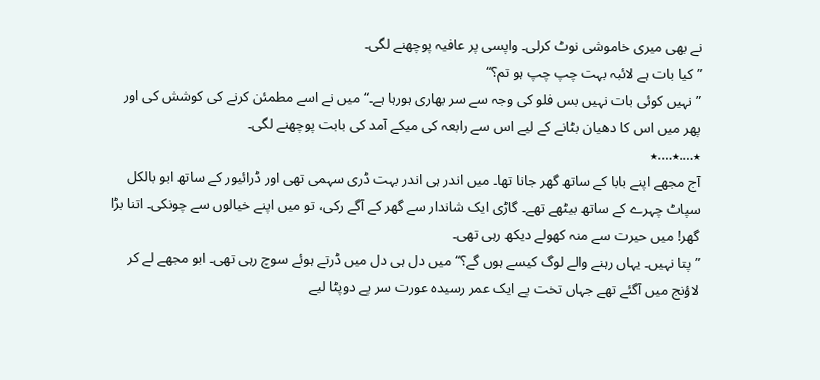نے بھی میری خاموشی نوٹ کرلی۔ واپسی پر عافیہ پوچھنے لگی۔
”کیا بات ہے لائبہ بہت چپ چپ ہو تم؟“
”نہیں کوئی بات نہیں بس فلو کی وجہ سے سر بھاری ہورہا ہے۔“ میں نے اسے مطمئن کرنے کی کوشش کی اور پھر میں اس کا دھیان بٹانے کے لیے اس سے رابعہ کی میکے آمد کی بابت پوچھنے لگی۔
٭….٭….٭
آج مجھے اپنے بابا کے ساتھ گھر جانا تھا۔ میں اندر ہی اندر بہت ڈری سہمی تھی اور ڈرائیور کے ساتھ ابو بالکل سپاٹ چہرے کے ساتھ بیٹھے تھے۔ گاڑی ایک شاندار سے گھر کے آگے رکی، تو میں اپنے خیالوں سے چونکی۔ اتنا بڑا گھر! میں حیرت سے منہ کھولے دیکھ رہی تھی۔
”پتا نہیں۔ یہاں رہنے والے لوگ کیسے ہوں گے؟“ میں دل ہی دل میں ڈرتے ہوئے سوچ رہی تھی۔ ابو مجھے لے کر لاؤنج میں آگئے تھے جہاں تخت پے ایک عمر رسیدہ عورت سر پے دوپٹا لیے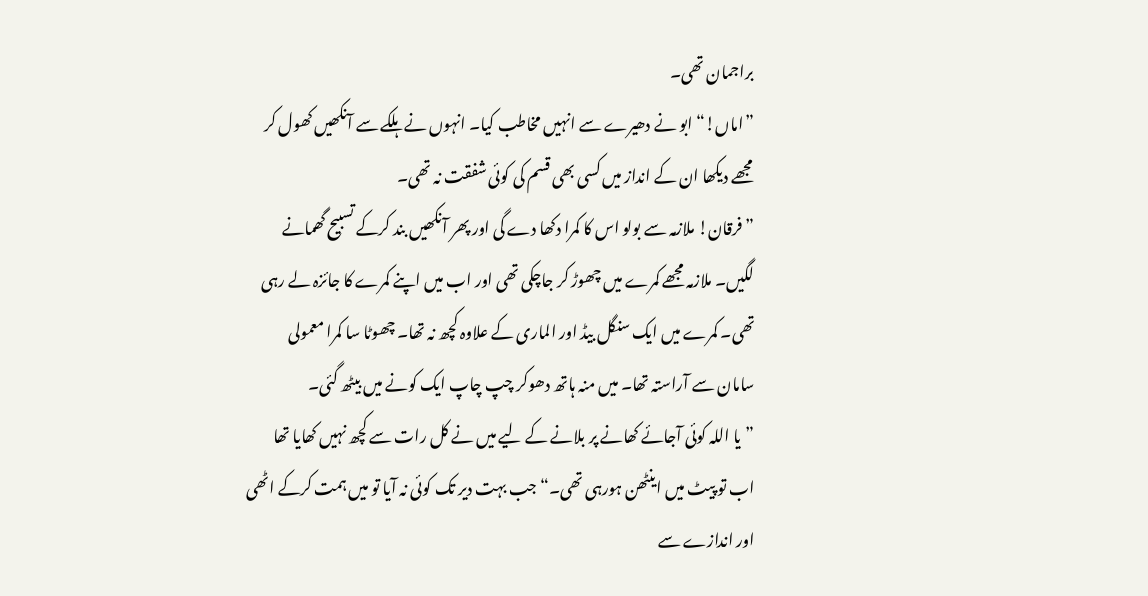براجمان تھی۔
”اماں!“ ابو نے دھیرے سے انہیں مخاطب کیا۔ انہوں نے ہلکے سے آنکھیں کھول کر مجھے دیکھا ان کے انداز میں کسی بھی قسم کی کوئی شفقت نہ تھی۔
”فرقان! ملازمہ سے بولو اس کا کمرا دکھا دے گی اور پھر آنکھیں بند کرکے تسبیح گھمانے لگیں۔ ملازمہ مجھے کمرے میں چھوڑ کر جاچکی تھی اور اب میں اپنے کمرے کا جائزہ لے رہی تھی۔ کمرے میں ایک سنگل بیڈ اور الماری کے علاوہ کچھ نہ تھا۔ چھوٹا سا کمرا معمولی سامان سے آراستہ تھا۔ میں منہ ہاتھ دھوکر چپ چاپ ایک کونے میں بیٹھ گئی۔
”یا اللہ کوئی آجائے کھانے پر بلانے کے لیے میں نے کل رات سے کچھ نہیں کھایا تھا اب تو پیٹ میں اینٹھن ہورہی تھی۔“ جب بہت دیر تک کوئی نہ آیا تو میں ہمت کرکے اٹھی اور اندازے سے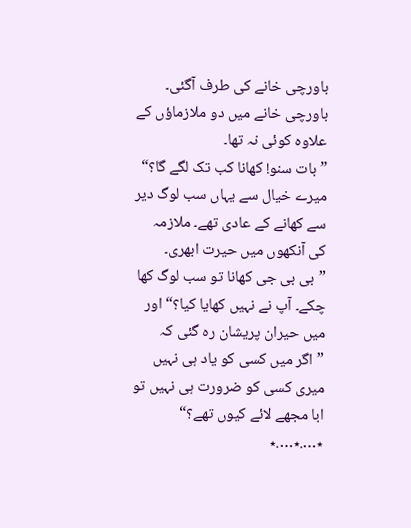باورچی خانے کی طرف آگئی۔ باورچی خانے میں دو ملازماؤں کے علاوہ کوئی نہ تھا۔
”بات سنو! کھانا کب تک لگے گا؟“ میرے خیال سے یہاں سب لوگ دیر سے کھانے کے عادی تھے۔ ملازمہ کی آنکھوں میں حیرت ابھری۔
”بی بی جی کھانا تو سب لوگ کھا چکے۔ آپ نے نہیں کھایا کیا؟“ اور میں حیران پریشان رہ گئی کہ
”اگر میں کسی کو یاد ہی نہیں میری کسی کو ضرورت ہی نہیں تو ابا مجھے لائے کیوں تھے؟“
٭….٭….٭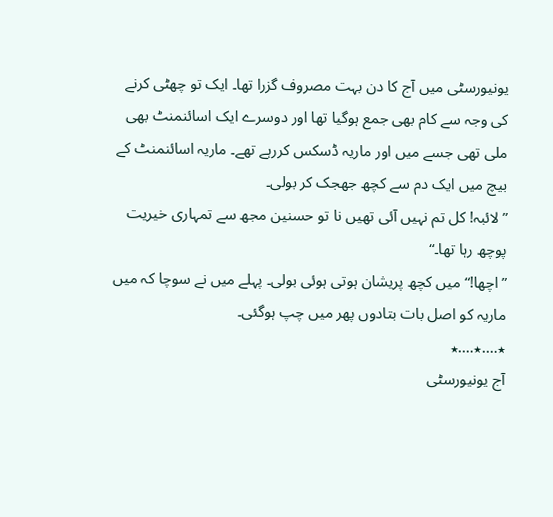یونیورسٹی میں آج کا دن بہت مصروف گزرا تھا۔ ایک تو چھٹی کرنے کی وجہ سے کام بھی جمع ہوگیا تھا اور دوسرے ایک اسائنمنٹ بھی ملی تھی جسے میں اور ماریہ ڈسکس کررہے تھے۔ ماریہ اسائنمنٹ کے بیچ میں ایک دم سے کچھ جھجک کر بولی۔
”لائبہ! کل تم نہیں آئی تھیں نا تو حسنین مجھ سے تمہاری خیریت پوچھ رہا تھا۔“
”اچھا!“ میں کچھ پریشان ہوتی ہوئی بولی۔ پہلے میں نے سوچا کہ میں ماریہ کو اصل بات بتادوں پھر میں چپ ہوگئی۔
٭….٭….٭
آج یونیورسٹی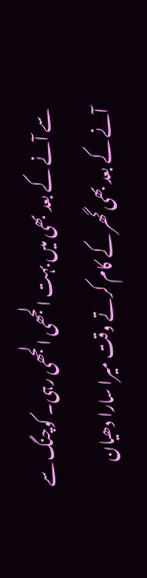سے آنے کے بعد بھی میں بہت الجھی الجھی رہی۔ کوچنگ سے آنے کے بعد بھی گھر کے کام کرتے وقت میرا سارا دھیان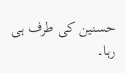حسنین کی طرف ہی رہا۔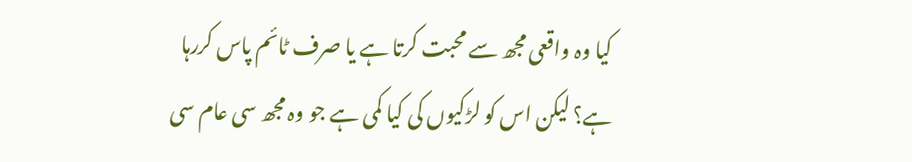کیا وہ واقعی مجھ سے محبت کرتا ہے یا صرف ٹائم پاس کررہا ہے؟ لیکن اس کو لڑکیوں کی کیا کمی ہے جو وہ مجھ سی عام سی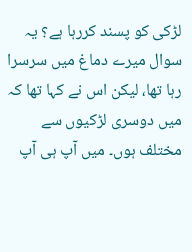لڑکی کو پسند کررہا ہے؟ یہ سوال میرے دماغ میں سرسرا رہا تھا، لیکن اس نے کہا تھا کہ میں دوسری لڑکیوں سے مختلف ہوں۔ میں آپ ہی آپ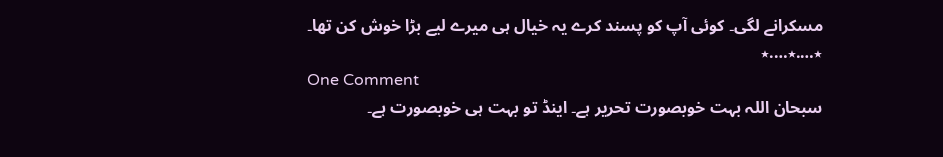مسکرانے لگی۔ کوئی آپ کو پسند کرے یہ خیال ہی میرے لیے بڑا خوش کن تھا۔
٭….٭….٭
One Comment
سبحان اللہ بہت خوبصورت تحریر ہے۔ اینڈ تو بہت ہی خوبصورت ہے۔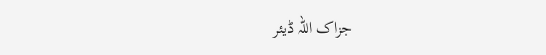جزاک اللہ ڈیئر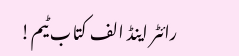رائٹر اینڈ الف کتاب ٹیم!